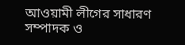আওয়ামী লীগের সাধারণ সম্পাদক ও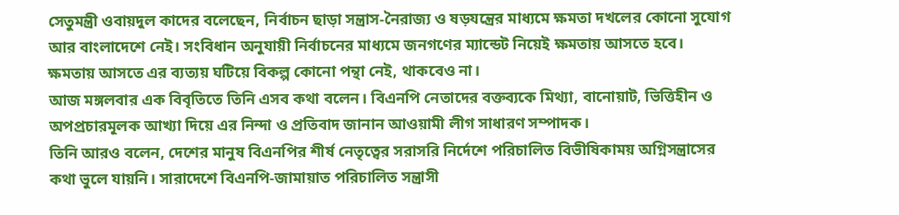সেতুমন্ত্রী ওবায়দুল কাদের বলেছেন, নির্বাচন ছাড়া সন্ত্রাস-নৈরাজ্য ও ষড়যন্ত্রের মাধ্যমে ক্ষমতা দখলের কোনো সুযোগ আর বাংলাদেশে নেই। সংবিধান অনুযায়ী নির্বাচনের মাধ্যমে জনগণের ম্যান্ডেট নিয়েই ক্ষমতায় আসতে হবে। ক্ষমতায় আসতে এর ব্যত্যয় ঘটিয়ে বিকল্প কোনো পন্থা নেই, থাকবেও না।
আজ মঙ্গলবার এক বিবৃতিতে তিনি এসব কথা বলেন। বিএনপি নেতাদের বক্তব্যকে মিথ্যা, বানোয়াট, ভিত্তিহীন ও অপপ্রচারমূলক আখ্যা দিয়ে এর নিন্দা ও প্রতিবাদ জানান আওয়ামী লীগ সাধারণ সম্পাদক।
তিনি আরও বলেন, দেশের মানুষ বিএনপির শীর্ষ নেতৃত্বের সরাসরি নির্দেশে পরিচালিত বিভীষিকাময় অগ্নিসন্ত্রাসের কথা ভুলে যায়নি। সারাদেশে বিএনপি-জামায়াত পরিচালিত সন্ত্রাসী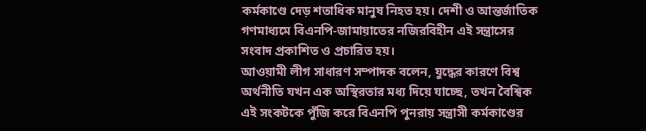কর্মকাণ্ডে দেড় শতাধিক মানুষ নিহত হয়। দেশী ও আন্তর্জাতিক গণমাধ্যমে বিএনপি-জামায়াতের নজিরবিহীন এই সন্ত্রাসের সংবাদ প্রকাশিত ও প্রচারিত হয়।
আওয়ামী লীগ সাধারণ সম্পাদক বলেন, যুদ্ধের কারণে বিশ্ব অর্থনীতি যখন এক অস্থিরতার মধ্য দিয়ে যাচ্ছে, তখন বৈশ্বিক এই সংকটকে পুঁজি করে বিএনপি পুনরায় সন্ত্রাসী কর্মকাণ্ডের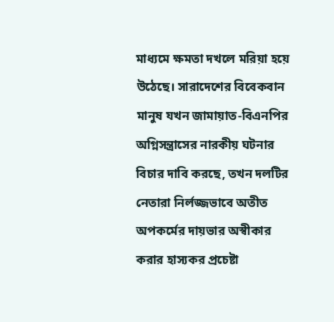মাধ্যমে ক্ষমতা দখলে মরিয়া হয়ে উঠেছে। সারাদেশের বিবেকবান মানুষ যখন জামায়াত-বিএনপির অগ্নিসন্ত্রাসের নারকীয় ঘটনার বিচার দাবি করছে, তখন দলটির নেতারা নির্লজ্জভাবে অতীত অপকর্মের দায়ভার অস্বীকার করার হাস্যকর প্রচেষ্টা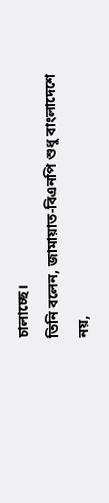চালাচ্ছে।
তিনি বলেন, জামায়াত-বিএনপি শুধু বাংলাদেশে নয়,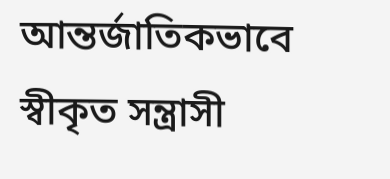আন্তর্জাতিকভাবে স্বীকৃত সন্ত্রাসী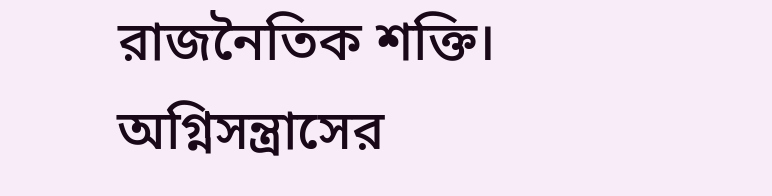রাজনৈতিক শক্তি। অগ্নিসন্ত্রাসের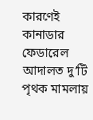কারণেই কানাডার ফেডারেল আদালত দু’টি পৃথক মামলায়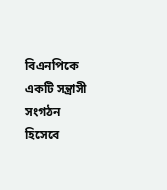বিএনপিকে একটি সন্ত্রাসী সংগঠন হিসেবে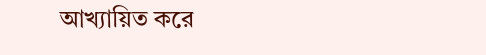আখ্যায়িত করে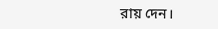রায় দেন।